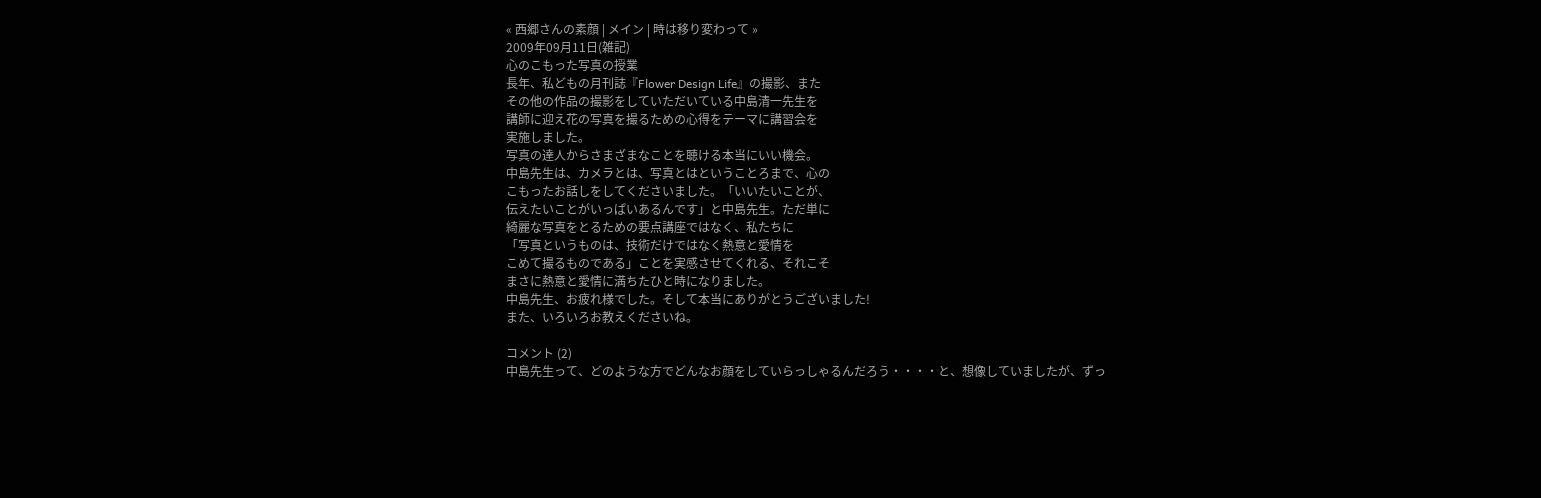« 西郷さんの素顔 | メイン | 時は移り変わって »
2009年09月11日(雑記)
心のこもった写真の授業
長年、私どもの月刊誌『Flower Design Life』の撮影、また
その他の作品の撮影をしていただいている中島清一先生を
講師に迎え花の写真を撮るための心得をテーマに講習会を
実施しました。
写真の達人からさまざまなことを聴ける本当にいい機会。
中島先生は、カメラとは、写真とはということろまで、心の
こもったお話しをしてくださいました。「いいたいことが、
伝えたいことがいっぱいあるんです」と中島先生。ただ単に
綺麗な写真をとるための要点講座ではなく、私たちに
「写真というものは、技術だけではなく熱意と愛情を
こめて撮るものである」ことを実感させてくれる、それこそ
まさに熱意と愛情に満ちたひと時になりました。
中島先生、お疲れ様でした。そして本当にありがとうございました!
また、いろいろお教えくださいね。

コメント (2)
中島先生って、どのような方でどんなお顔をしていらっしゃるんだろう・・・・と、想像していましたが、ずっ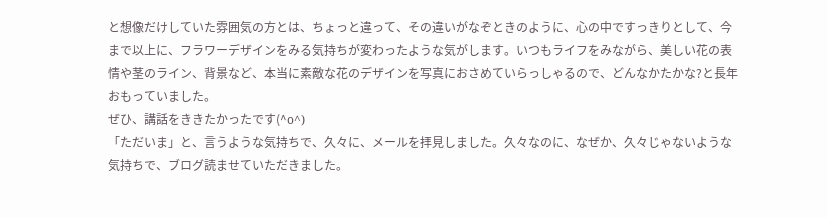と想像だけしていた雰囲気の方とは、ちょっと違って、その違いがなぞときのように、心の中ですっきりとして、今まで以上に、フラワーデザインをみる気持ちが変わったような気がします。いつもライフをみながら、美しい花の表情や茎のライン、背景など、本当に素敵な花のデザインを写真におさめていらっしゃるので、どんなかたかな?と長年おもっていました。
ぜひ、講話をききたかったです(^o^)
「ただいま」と、言うような気持ちで、久々に、メールを拝見しました。久々なのに、なぜか、久々じゃないような気持ちで、ブログ読ませていただきました。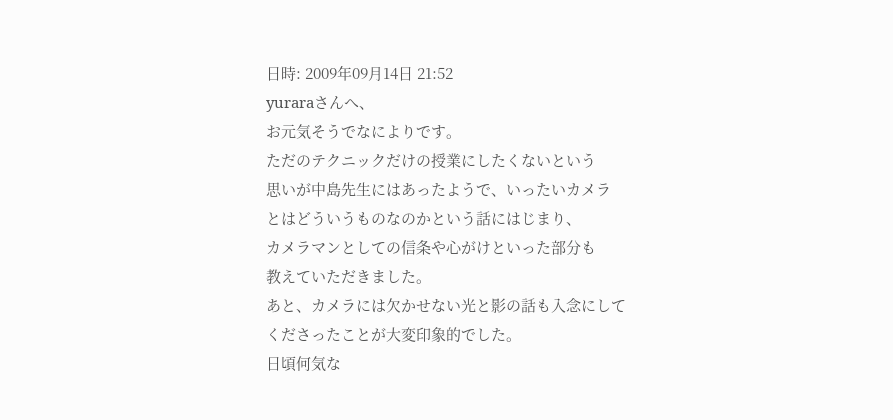日時: 2009年09月14日 21:52
yuraraさんへ、
お元気そうでなによりです。
ただのテクニックだけの授業にしたくないという
思いが中島先生にはあったようで、いったいカメラ
とはどういうものなのかという話にはじまり、
カメラマンとしての信条や心がけといった部分も
教えていただきました。
あと、カメラには欠かせない光と影の話も入念にして
くださったことが大変印象的でした。
日頃何気な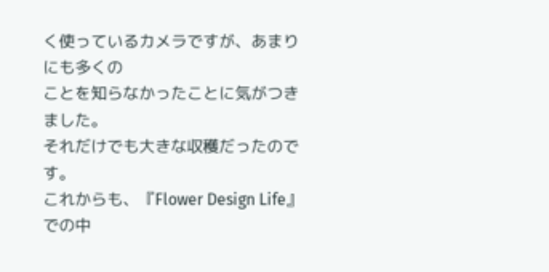く使っているカメラですが、あまりにも多くの
ことを知らなかったことに気がつきました。
それだけでも大きな収穫だったのです。
これからも、『Flower Design Life』での中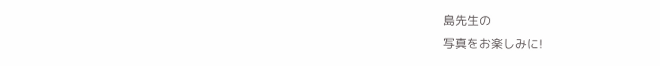島先生の
写真をお楽しみに!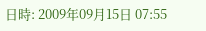日時: 2009年09月15日 07:55